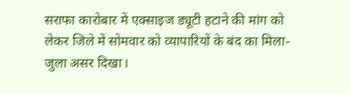सराफा कारोबार में एक्साइज ड्यूटी हटाने की मांग को लेकर जिले में सोमवार को व्यापारियों के बंद का मिला-जुला असर दिखा।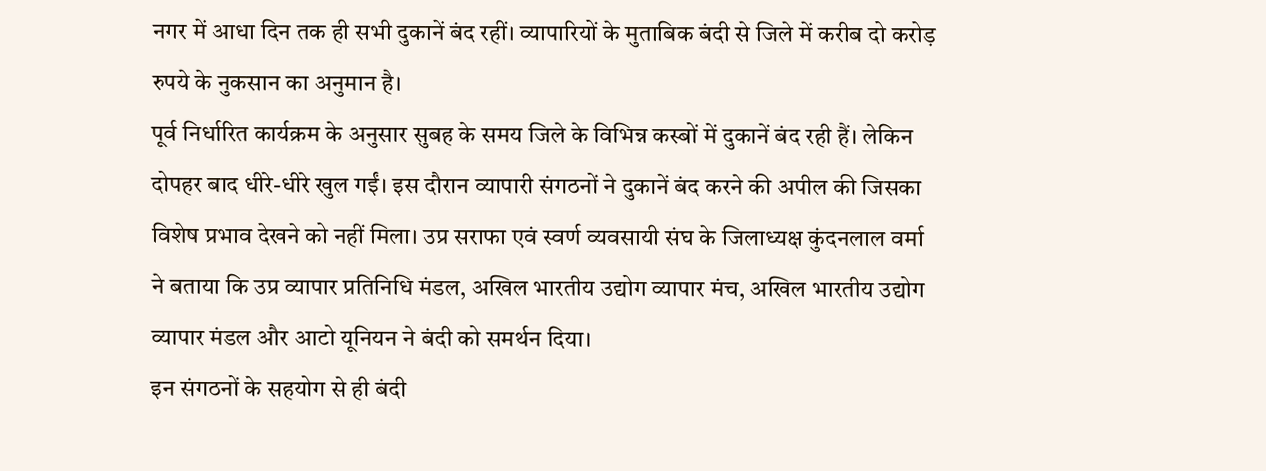नगर में आधा दिन तक ही सभी दुकानें बंद रहीं। व्यापारियों के मुताबिक बंदी से जिले में करीब दो करोड़ रुपये के नुकसान का अनुमान है।
पूर्व निर्धारित कार्यक्रम के अनुसार सुबह के समय जिले के विभिन्न कस्बों में दुकानें बंद रही हैं। लेकिन दोपहर बाद धीरे-धीरे खुल गईं। इस दौरान व्यापारी संगठनों ने दुकानें बंद करने की अपील की जिसका विशेष प्रभाव देखने को नहीं मिला। उप्र सराफा एवं स्वर्ण व्यवसायी संघ के जिलाध्यक्ष कुंदनलाल वर्मा ने बताया कि उप्र व्यापार प्रतिनिधि मंडल, अखिल भारतीय उद्योग व्यापार मंच, अखिल भारतीय उद्योग व्यापार मंडल और आटो यूनियन ने बंदी को समर्थन दिया।
इन संगठनों के सहयोग से ही बंदी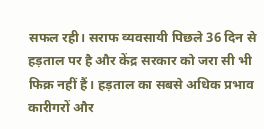सफल रही। सराफ व्यवसायी पिछले 36 दिन से हड़ताल पर है और केंद्र सरकार को जरा सी भी फिक्र नहीं हैं। हड़ताल का सबसे अधिक प्रभाव कारीगरों और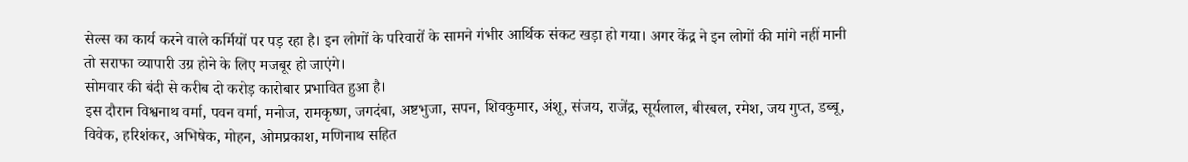सेल्स का कार्य करने वाले कर्मियों पर पड़ रहा है। इन लोगों के परिवारों के सामने गंभीर आर्थिक संकट खड़ा हो गया। अगर केंद्र ने इन लोगों की मांगे नहीं मानी तो सराफा व्यापारी उग्र होने के लिए मजबूर हो जाएंगे।
सोमवार की बंदी से करीब दो करोड़ कारोबार प्रभावित हुआ है।
इस दौरान विश्वनाथ वर्मा, पवन वर्मा, मनोज, रामकृष्ण, जगदंबा, अष्टभुजा, सपन, शिवकुमार, अंशू, संजय, राजेंद्र, सूर्यलाल, बीरबल, रमेश, जय गुप्त, डब्बू, विवेक, हरिशंकर, अभिषेक, मोहन, ओमप्रकाश, मणिनाथ सहित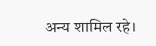अन्य शामिल रहे।